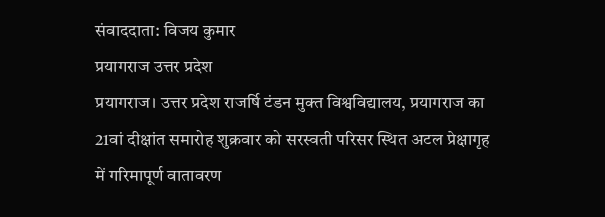संवाददाता: विजय कुमार
प्रयागराज उत्तर प्रदेश
प्रयागराज। उत्तर प्रदेश राजर्षि टंडन मुक्त विश्वविद्यालय, प्रयागराज का 21वां दीक्षांत समारोह शुक्रवार को सरस्वती परिसर स्थित अटल प्रेक्षागृह में गरिमापूर्ण वातावरण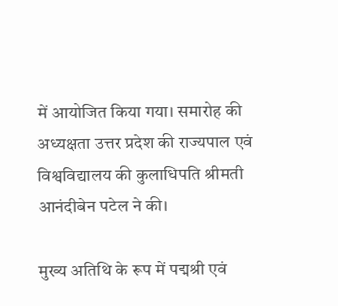में आयोजित किया गया। समारोह की अध्यक्षता उत्तर प्रदेश की राज्यपाल एवं विश्वविद्यालय की कुलाधिपति श्रीमती आनंदीबेन पटेल ने की।

मुख्य अतिथि के रूप में पद्मश्री एवं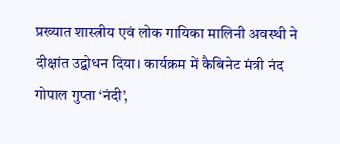प्रख्यात शास्त्रीय एवं लोक गायिका मालिनी अवस्थी ने दीक्षांत उद्बोधन दिया। कार्यक्रम में कैबिनेट मंत्री नंद गोपाल गुप्ता ‘नंदी’,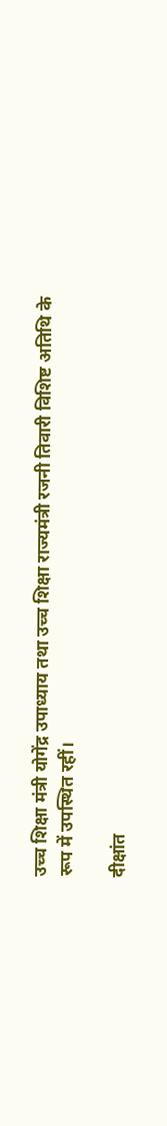उच्च शिक्षा मंत्री योगेंद्र उपाध्याय तथा उच्च शिक्षा राज्यमंत्री रजनी तिवारी विशिष्ट अतिथि के रूप में उपस्थित रहीं।

दीक्षांत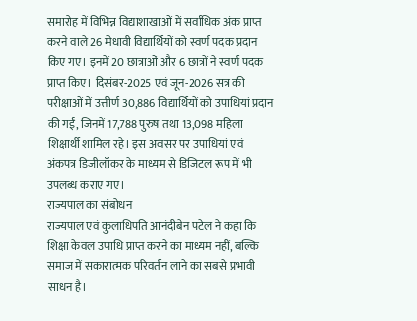समारोह में विभिन्न विद्याशाखाओं में सर्वाधिक अंक प्राप्त करने वाले 26 मेधावी विद्यार्थियों को स्वर्ण पदक प्रदान किए गए। इनमें 20 छात्राओं और 6 छात्रों ने स्वर्ण पदक प्राप्त किए। दिसंबर-2025 एवं जून-2026 सत्र की परीक्षाओं में उत्तीर्ण 30,886 विद्यार्थियों को उपाधियां प्रदान की गईं, जिनमें 17,788 पुरुष तथा 13,098 महिला शिक्षार्थी शामिल रहे। इस अवसर पर उपाधियां एवं अंकपत्र डिजीलॉकर के माध्यम से डिजिटल रूप में भी उपलब्ध कराए गए।
राज्यपाल का संबोधन
राज्यपाल एवं कुलाधिपति आनंदीबेन पटेल ने कहा कि शिक्षा केवल उपाधि प्राप्त करने का माध्यम नहीं, बल्कि समाज में सकारात्मक परिवर्तन लाने का सबसे प्रभावी साधन है।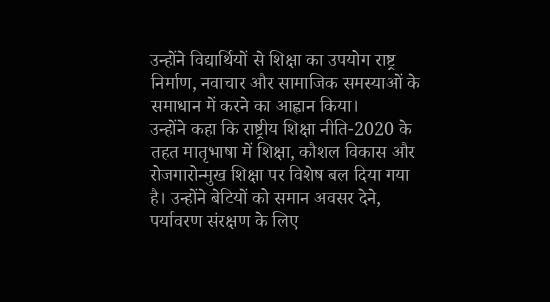उन्होंने विद्यार्थियों से शिक्षा का उपयोग राष्ट्र निर्माण, नवाचार और सामाजिक समस्याओं के समाधान में करने का आह्वान किया।
उन्होंने कहा कि राष्ट्रीय शिक्षा नीति-2020 के तहत मातृभाषा में शिक्षा, कौशल विकास और रोजगारोन्मुख शिक्षा पर विशेष बल दिया गया है। उन्होंने बेटियों को समान अवसर देने, पर्यावरण संरक्षण के लिए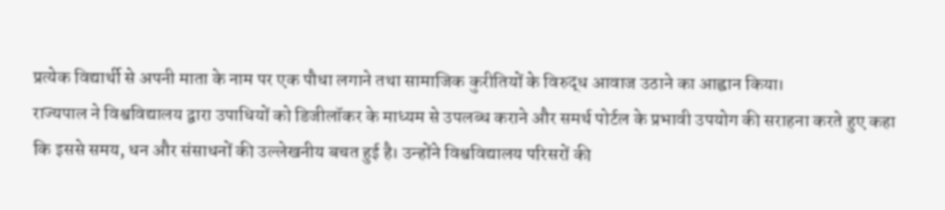प्रत्येक विद्यार्थी से अपनी माता के नाम पर एक पौधा लगाने तथा सामाजिक कुरीतियों के विरुद्ध आवाज उठाने का आह्वान किया।
राज्यपाल ने विश्वविद्यालय द्वारा उपाधियों को डिजीलॉकर के माध्यम से उपलब्ध कराने और समर्थ पोर्टल के प्रभावी उपयोग की सराहना करते हुए कहा कि इससे समय, धन और संसाधनों की उल्लेखनीय बचत हुई है। उन्होंने विश्वविद्यालय परिसरों की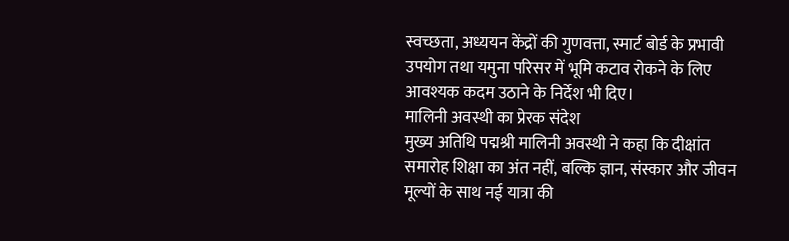स्वच्छता, अध्ययन केंद्रों की गुणवत्ता, स्मार्ट बोर्ड के प्रभावी उपयोग तथा यमुना परिसर में भूमि कटाव रोकने के लिए आवश्यक कदम उठाने के निर्देश भी दिए।
मालिनी अवस्थी का प्रेरक संदेश
मुख्य अतिथि पद्मश्री मालिनी अवस्थी ने कहा कि दीक्षांत समारोह शिक्षा का अंत नहीं, बल्कि ज्ञान, संस्कार और जीवन मूल्यों के साथ नई यात्रा की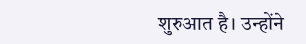शुरुआत है। उन्होंने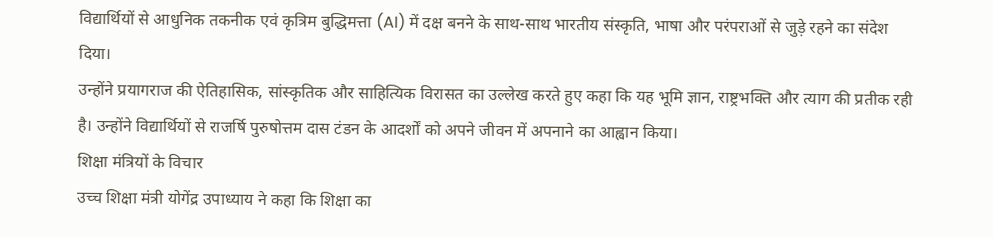विद्यार्थियों से आधुनिक तकनीक एवं कृत्रिम बुद्धिमत्ता (AI) में दक्ष बनने के साथ-साथ भारतीय संस्कृति, भाषा और परंपराओं से जुड़े रहने का संदेश दिया।
उन्होंने प्रयागराज की ऐतिहासिक, सांस्कृतिक और साहित्यिक विरासत का उल्लेख करते हुए कहा कि यह भूमि ज्ञान, राष्ट्रभक्ति और त्याग की प्रतीक रही है। उन्होंने विद्यार्थियों से राजर्षि पुरुषोत्तम दास टंडन के आदर्शों को अपने जीवन में अपनाने का आह्वान किया।
शिक्षा मंत्रियों के विचार
उच्च शिक्षा मंत्री योगेंद्र उपाध्याय ने कहा कि शिक्षा का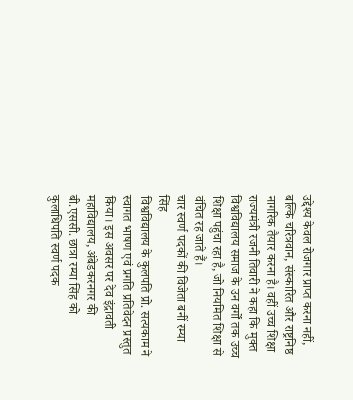उद्देश्य केवल रोजगार प्राप्त करना नहीं, बल्कि चरित्रवान, संस्कारित और राष्ट्रनिष्ठ नागरिक तैयार करना है। वहीं उच्च शिक्षा राज्यमंत्री रजनी तिवारी ने कहा कि मुक्त विश्वविद्यालय समाज के उन वर्गों तक उच्च शिक्षा पहुंचा रहा है, जो नियमित शिक्षा से वंचित रह जाते हैं।
चार स्वर्ण पदकों की विजेता बनीं रम्या सिंह
विश्वविद्यालय के कुलपति प्रो. सत्यकाम ने स्वागत भाषण एवं प्रगति प्रतिवेदन प्रस्तुत किया। इस अवसर पर देव इंद्रावती महाविद्यालय, अंबेडकरनगर की बी.एससी. छात्रा रम्या सिंह को कुलाधिपति स्वर्ण पदक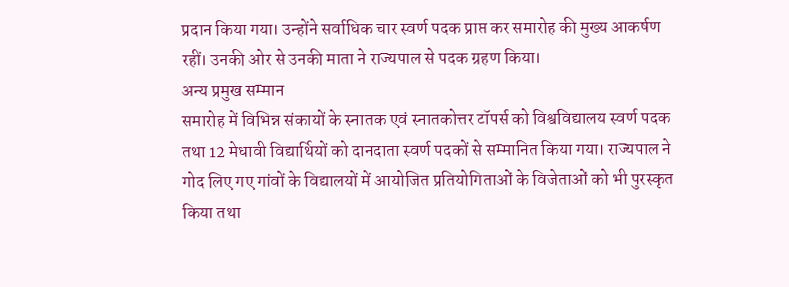प्रदान किया गया। उन्होंने सर्वाधिक चार स्वर्ण पदक प्राप्त कर समारोह की मुख्य आकर्षण रहीं। उनकी ओर से उनकी माता ने राज्यपाल से पदक ग्रहण किया।
अन्य प्रमुख सम्मान
समारोह में विभिन्न संकायों के स्नातक एवं स्नातकोत्तर टॉपर्स को विश्वविद्यालय स्वर्ण पदक तथा 12 मेधावी विद्यार्थियों को दानदाता स्वर्ण पदकों से सम्मानित किया गया। राज्यपाल ने गोद लिए गए गांवों के विद्यालयों में आयोजित प्रतियोगिताओं के विजेताओं को भी पुरस्कृत किया तथा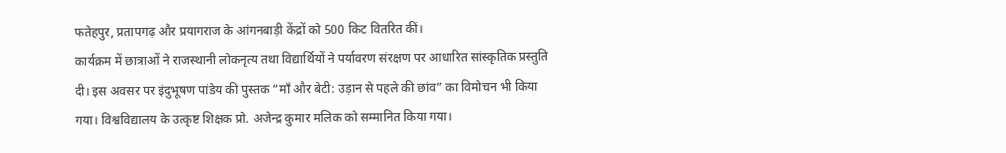फतेहपुर, प्रतापगढ़ और प्रयागराज के आंगनबाड़ी केंद्रों को 500 किट वितरित कीं।
कार्यक्रम में छात्राओं ने राजस्थानी लोकनृत्य तथा विद्यार्थियों ने पर्यावरण संरक्षण पर आधारित सांस्कृतिक प्रस्तुति दी। इस अवसर पर इंदुभूषण पांडेय की पुस्तक “माँ और बेटी: उड़ान से पहले की छांव” का विमोचन भी किया गया। विश्वविद्यालय के उत्कृष्ट शिक्षक प्रो. अजेन्द्र कुमार मलिक को सम्मानित किया गया।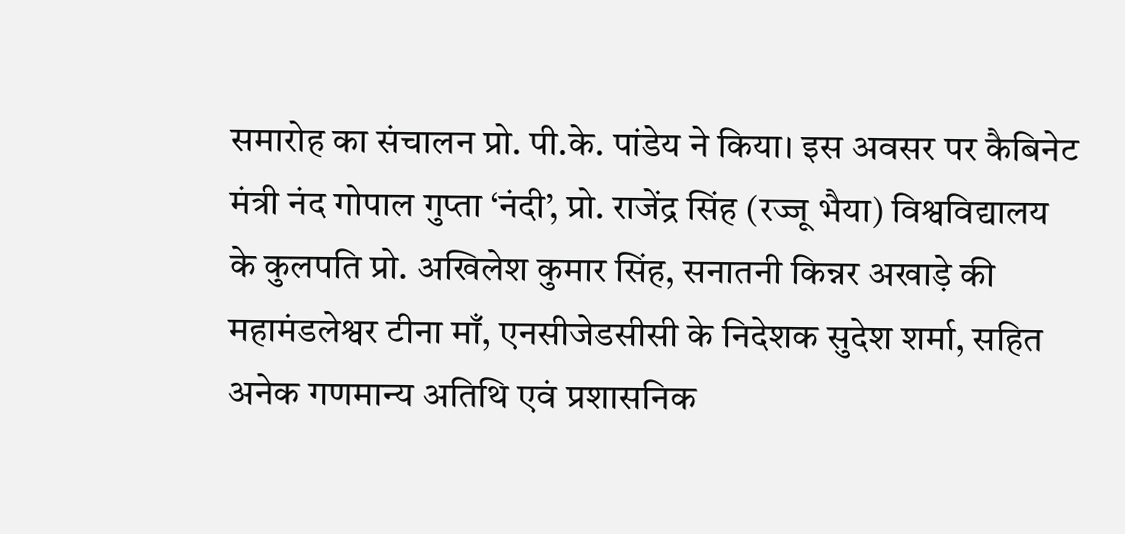समारोह का संचालन प्रो. पी.के. पांडेय ने किया। इस अवसर पर कैबिनेट मंत्री नंद गोपाल गुप्ता ‘नंदी’, प्रो. राजेंद्र सिंह (रज्जू भैया) विश्वविद्यालय के कुलपति प्रो. अखिलेश कुमार सिंह, सनातनी किन्नर अखाड़े की महामंडलेश्वर टीना माँ, एनसीजेडसीसी के निदेशक सुदेश शर्मा, सहित अनेक गणमान्य अतिथि एवं प्रशासनिक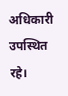अधिकारी उपस्थित रहे।